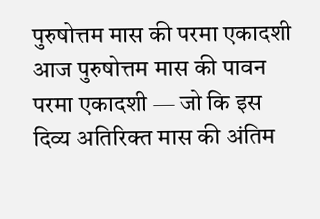पुरुषोत्तम मास की परमा एकादशी
आज पुरुषोत्तम मास की पावन परमा एकादशी — जो कि इस दिव्य अतिरिक्त मास की अंतिम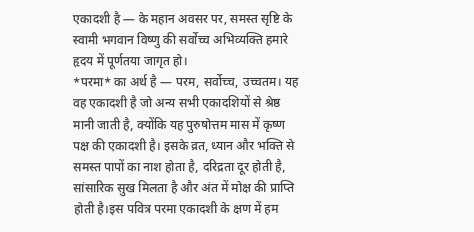एकादशी है — के महान अवसर पर, समस्त सृष्टि के स्वामी भगवान विष्णु की सर्वोच्च अभिव्यक्ति हमारे हृदय में पूर्णतया जागृत हो।
*परमा* का अर्थ है — परम, सर्वोच्च, उच्चतम। यह वह एकादशी है जो अन्य सभी एकादशियों से श्रेष्ठ मानी जाती है, क्योंकि यह पुरुषोत्तम मास में कृष्ण पक्ष की एकादशी है। इसके व्रत, ध्यान और भक्ति से समस्त पापों का नाश होता है, दरिद्रता दूर होती है, सांसारिक सुख मिलता है और अंत में मोक्ष की प्राप्ति होती है।इस पवित्र परमा एकादशी के क्षण में हम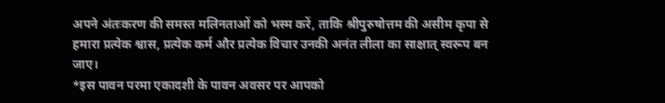अपने अंतःकरण की समस्त मलिनताओं को भस्म करें, ताकि श्रीपुरुषोत्तम की असीम कृपा से हमारा प्रत्येक श्वास, प्रत्येक कर्म और प्रत्येक विचार उनकी अनंत लीला का साक्षात् स्वरूप बन जाए।
*इस पावन परमा एकादशी के पावन अवसर पर आपको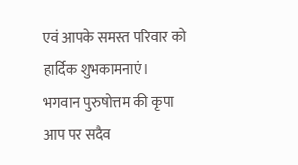एवं आपके समस्त परिवार को हार्दिक शुभकामनाएं। भगवान पुरुषोत्तम की कृपा आप पर सदैव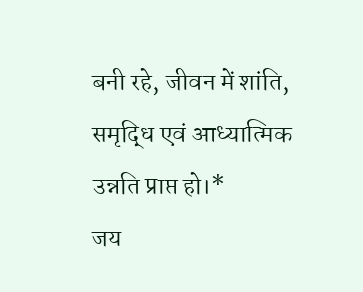बनी रहे, जीवन में शांति, समृद्धि एवं आध्यात्मिक उन्नति प्राप्त हो।*
जय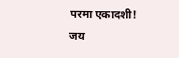परमा एकादशी! जय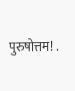पुरुषोत्तम! .